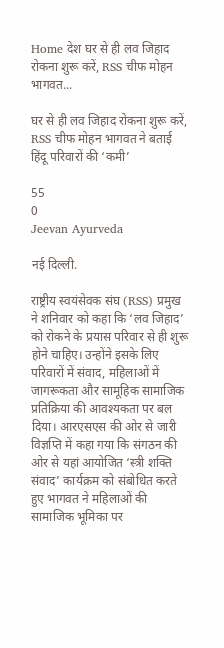Home देश घर से ही लव जिहाद रोकना शुरू करें, RSS चीफ मोहन भागवत...

घर से ही लव जिहाद रोकना शुरू करें, RSS चीफ मोहन भागवत ने बताई हिंदू परिवारों की ‘कमी’

55
0
Jeevan Ayurveda

नई दिल्ली.

राष्ट्रीय स्वयंसेवक संघ (RSS) प्रमुख ने शनिवार को कहा कि ‘लव जिहाद’ को रोकने के प्रयास परिवार से ही शुरू होने चाहिए। उन्होंने इसके लिए परिवारों में संवाद, महिलाओं में जागरूकता और सामूहिक सामाजिक प्रतिक्रिया की आवश्यकता पर बल दिया। आरएसएस की ओर से जारी विज्ञप्ति में कहा गया कि संगठन की ओर से यहां आयोजित ‘स्त्री शक्ति संवाद’ कार्यक्रम को संबोधित करते हुए भागवत ने महिलाओं की सामाजिक भूमिका पर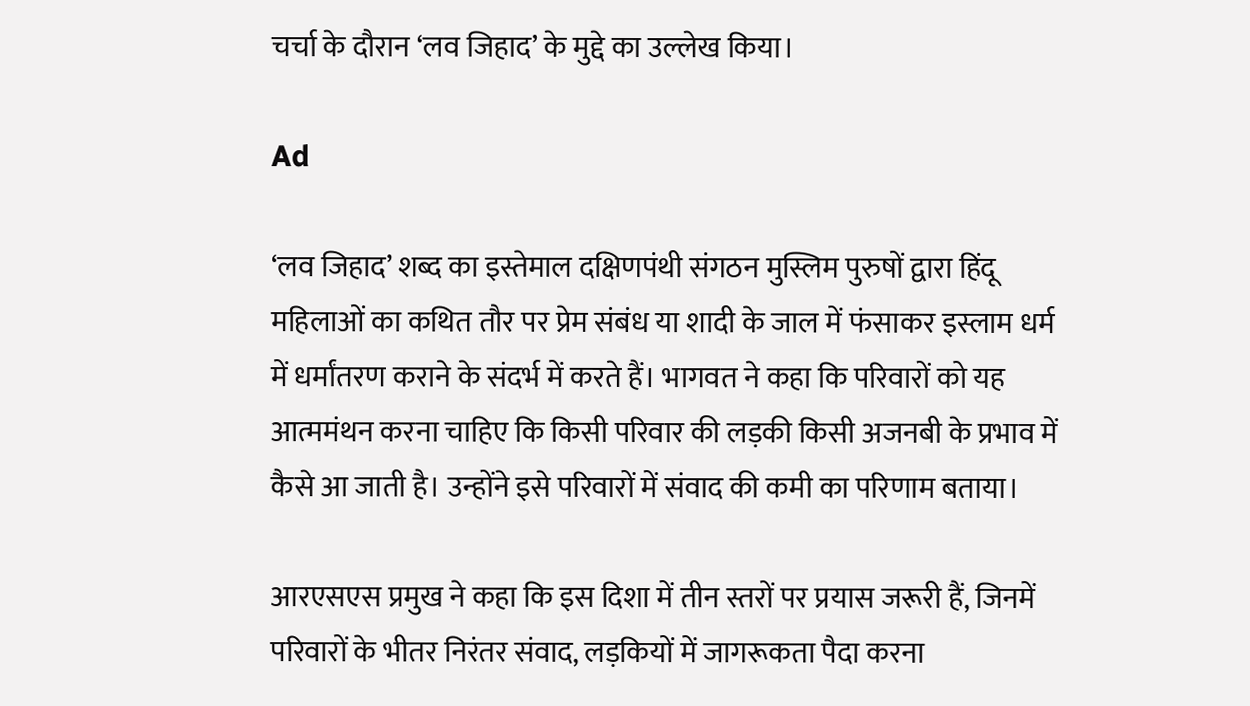चर्चा के दौरान ‘लव जिहाद’ के मुद्दे का उल्लेख किया।

Ad

‘लव जिहाद’ शब्द का इस्तेमाल दक्षिणपंथी संगठन मुस्लिम पुरुषों द्वारा हिंदू महिलाओं का कथित तौर पर प्रेम संबंध या शादी के जाल में फंसाकर इस्लाम धर्म में धर्मांतरण कराने के संदर्भ में करते हैं। भागवत ने कहा कि परिवारों को यह आत्ममंथन करना चाहिए कि किसी परिवार की लड़की किसी अजनबी के प्रभाव में कैसे आ जाती है। उन्होंने इसे परिवारों में संवाद की कमी का परिणाम बताया।

आरएसएस प्रमुख ने कहा कि इस दिशा में तीन स्तरों पर प्रयास जरूरी हैं, जिनमें परिवारों के भीतर निरंतर संवाद, लड़कियों में जागरूकता पैदा करना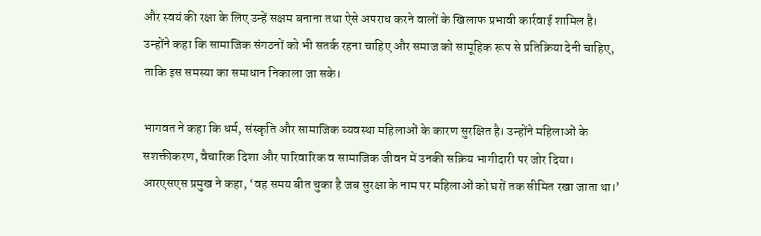और स्वयं की रक्षा के लिए उन्हें सक्षम बनाना तथा ऐसे अपराध करने वालों के खिलाफ प्रभावी कार्रवाई शामिल है। उन्होंने कहा कि सामाजिक संगठनों को भी सतर्क रहना चाहिए और समाज को सामूहिक रूप से प्रतिक्रिया देनी चाहिए, ताकि इस समस्या का समाधान निकाला जा सके।

भागवत ने कहा कि धर्म, संस्कृति और सामाजिक व्यवस्था महिलाओं के कारण सुरक्षित है। उन्होंने महिलाओं के सशक्तीकरण, वैचारिक दिशा और पारिवारिक व सामाजिक जीवन में उनकी सक्रिय भागीदारी पर जोर दिया। आरएसएस प्रमुख ने कहा, ‘वह समय बीत चुका है जब सुरक्षा के नाम पर महिलाओं को घरों तक सीमित रखा जाता था।’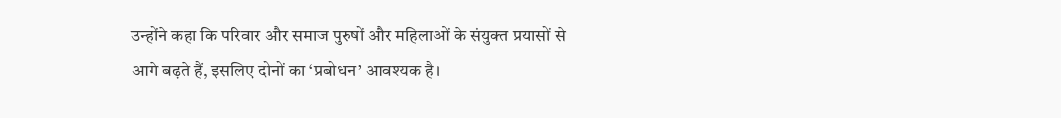उन्होंने कहा कि परिवार और समाज पुरुषों और महिलाओं के संयुक्त प्रयासों से आगे बढ़ते हैं, इसलिए दोनों का ‘प्रबोधन’ आवश्यक है।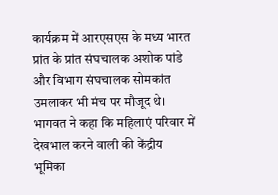कार्यक्रम में आरएसएस के मध्य भारत प्रांत के प्रांत संघचालक अशोक पांडे और विभाग संघचालक सोमकांत उमलाकर भी मंच पर मौजूद थे। भागवत ने कहा कि महिलाएं परिवार में देखभाल करने वाली की केंद्रीय भूमिका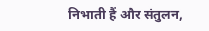निभाती हैं और संतुलन,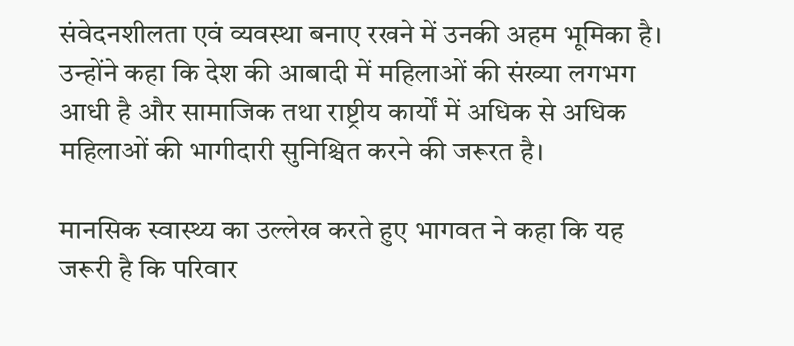संवेदनशीलता एवं व्यवस्था बनाए रखने में उनकी अहम भूमिका है। उन्होंने कहा कि देश की आबादी में महिलाओं की संख्या लगभग आधी है और सामाजिक तथा राष्ट्रीय कार्यों में अधिक से अधिक महिलाओं की भागीदारी सुनिश्चित करने की जरूरत है।

मानसिक स्वास्थ्य का उल्लेख करते हुए भागवत ने कहा कि यह जरूरी है कि परिवार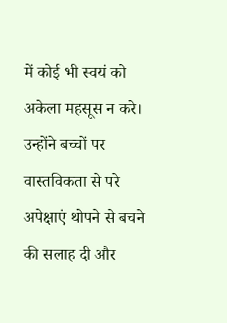में कोई भी स्वयं को अकेला महसूस न करे। उन्होंने बच्चों पर वास्तविकता से परे अपेक्षाएं थोपने से बचने की सलाह दी और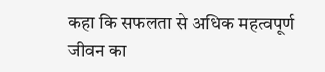कहा कि सफलता से अधिक महत्वपूर्ण जीवन का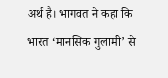अर्थ है। भागवत ने कहा कि भारत ‘मानसिक गुलामी’ से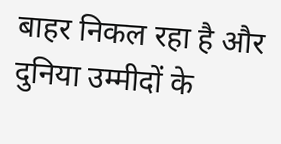बाहर निकल रहा है और दुनिया उम्मीदों के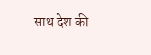साथ देश की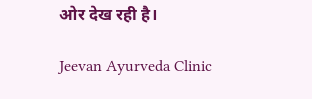ओर देख रही है।

Jeevan Ayurveda Clinic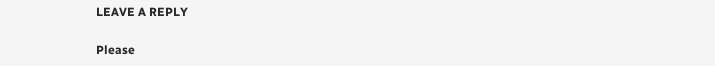LEAVE A REPLY

Please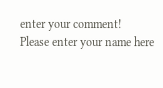enter your comment!
Please enter your name here